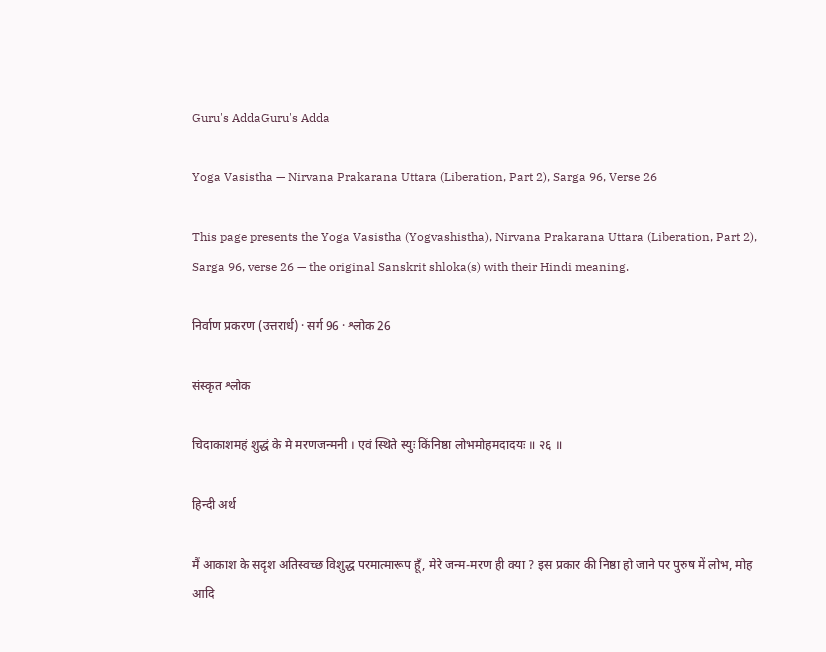Guru's AddaGuru's Adda

Yoga Vasistha — Nirvana Prakarana Uttara (Liberation, Part 2), Sarga 96, Verse 26

This page presents the Yoga Vasistha (Yogvashistha), Nirvana Prakarana Uttara (Liberation, Part 2), Sarga 96, verse 26 — the original Sanskrit shloka(s) with their Hindi meaning.

निर्वाण प्रकरण (उत्तरार्ध) · सर्ग 96 · श्लोक 26

संस्कृत श्लोक

चिदाकाशमहं शुद्धं के मे मरणजन्मनी । एवं स्थिते स्युः किंनिष्ठा लोभमोहमदादयः ॥ २६ ॥

हिन्दी अर्थ

मैं आकाश के सदृश अतिस्वच्छ विशुद्ध परमात्मारूप हूँ, मेरे जन्म-मरण ही क्या ? इस प्रकार की निष्ठा हो जाने पर पुरुष में लोभ, मोह आदि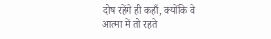दोष रहेंगे ही कहाँ, क्‍योंकि वे आत्मा में तो रहते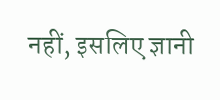नहीं, इसलिए ज्ञानी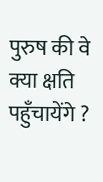पुरुष की वे क्या क्षति पहुँचायेंगे ?